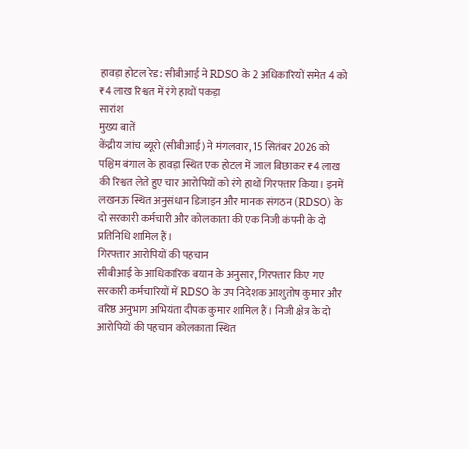हावड़ा होटल रेड: सीबीआई ने RDSO के 2 अधिकारियों समेत 4 को ₹4 लाख रिश्वत में रंगे हाथों पकड़ा
सारांश
मुख्य बातें
केंद्रीय जांच ब्यूरो (सीबीआई) ने मंगलवार, 15 सितंबर 2026 को पश्चिम बंगाल के हावड़ा स्थित एक होटल में जाल बिछाकर ₹4 लाख की रिश्वत लेते हुए चार आरोपियों को रंगे हाथों गिरफ्तार किया। इनमें लखनऊ स्थित अनुसंधान डिजाइन और मानक संगठन (RDSO) के दो सरकारी कर्मचारी और कोलकाता की एक निजी कंपनी के दो प्रतिनिधि शामिल हैं।
गिरफ्तार आरोपियों की पहचान
सीबीआई के आधिकारिक बयान के अनुसार, गिरफ्तार किए गए सरकारी कर्मचारियों में RDSO के उप निदेशक आशुतोष कुमार और वरिष्ठ अनुभाग अभियंता दीपक कुमार शामिल हैं। निजी क्षेत्र के दो आरोपियों की पहचान कोलकाता स्थित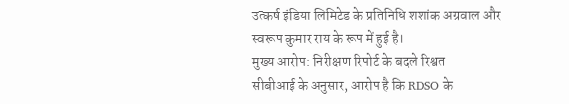उत्कर्ष इंडिया लिमिटेड के प्रतिनिधि शशांक अग्रवाल और स्वरूप कुमार राय के रूप में हुई है।
मुख्य आरोप: निरीक्षण रिपोर्ट के बदले रिश्वत
सीबीआई के अनुसार, आरोप है कि RDSO के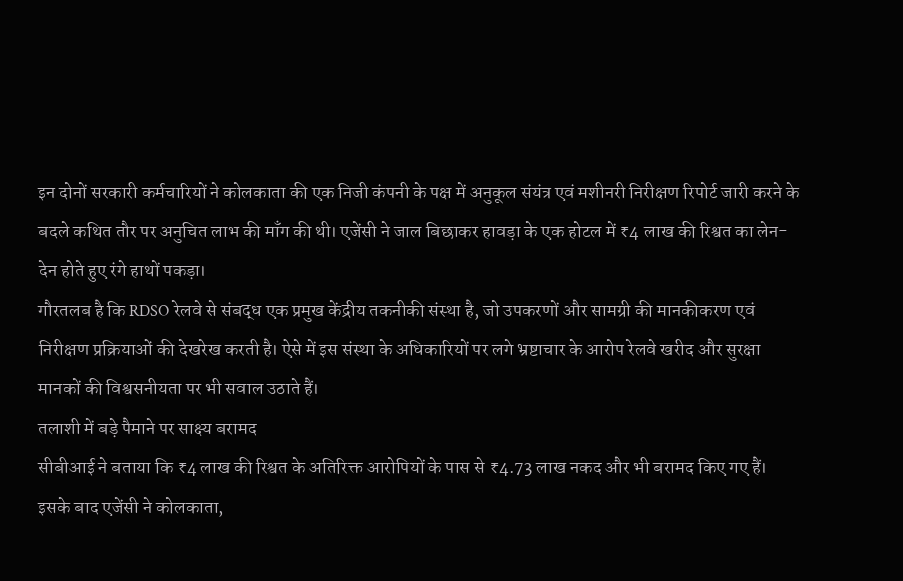इन दोनों सरकारी कर्मचारियों ने कोलकाता की एक निजी कंपनी के पक्ष में अनुकूल संयंत्र एवं मशीनरी निरीक्षण रिपोर्ट जारी करने के बदले कथित तौर पर अनुचित लाभ की माँग की थी। एजेंसी ने जाल बिछाकर हावड़ा के एक होटल में ₹4 लाख की रिश्वत का लेन-देन होते हुए रंगे हाथों पकड़ा।
गौरतलब है कि RDSO रेलवे से संबद्ध एक प्रमुख केंद्रीय तकनीकी संस्था है, जो उपकरणों और सामग्री की मानकीकरण एवं निरीक्षण प्रक्रियाओं की देखरेख करती है। ऐसे में इस संस्था के अधिकारियों पर लगे भ्रष्टाचार के आरोप रेलवे खरीद और सुरक्षा मानकों की विश्वसनीयता पर भी सवाल उठाते हैं।
तलाशी में बड़े पैमाने पर साक्ष्य बरामद
सीबीआई ने बताया कि ₹4 लाख की रिश्वत के अतिरिक्त आरोपियों के पास से ₹4.73 लाख नकद और भी बरामद किए गए हैं। इसके बाद एजेंसी ने कोलकाता,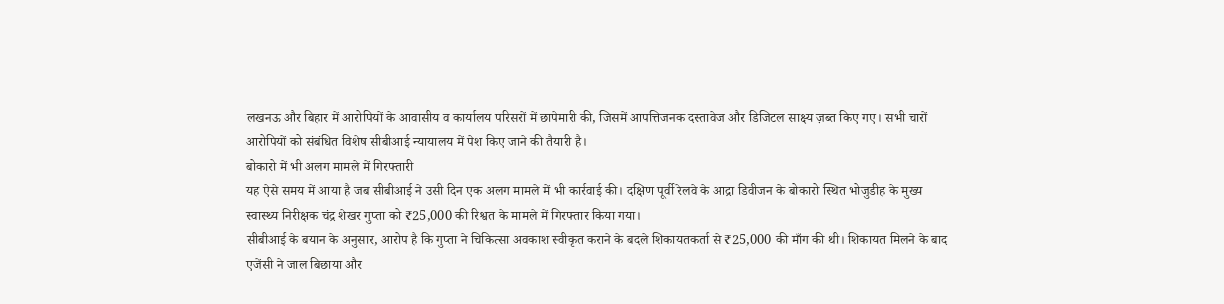लखनऊ और बिहार में आरोपियों के आवासीय व कार्यालय परिसरों में छापेमारी की, जिसमें आपत्तिजनक दस्तावेज और डिजिटल साक्ष्य ज़ब्त किए गए। सभी चारों आरोपियों को संबंधित विशेष सीबीआई न्यायालय में पेश किए जाने की तैयारी है।
बोकारो में भी अलग मामले में गिरफ्तारी
यह ऐसे समय में आया है जब सीबीआई ने उसी दिन एक अलग मामले में भी कार्रवाई की। दक्षिण पूर्वी रेलवे के आद्रा डिवीजन के बोकारो स्थित भोजुडीह के मुख्य स्वास्थ्य निरीक्षक चंद्र शेखर गुप्ता को ₹25,000 की रिश्वत के मामले में गिरफ्तार किया गया।
सीबीआई के बयान के अनुसार, आरोप है कि गुप्ता ने चिकित्सा अवकाश स्वीकृत कराने के बदले शिकायतकर्ता से ₹25,000 की माँग की थी। शिकायत मिलने के बाद एजेंसी ने जाल बिछाया और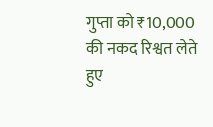गुप्ता को ₹10,000 की नकद रिश्वत लेते हुए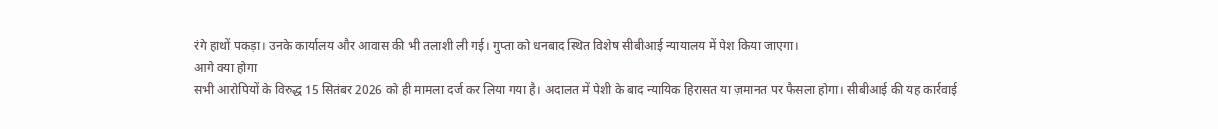रंगे हाथों पकड़ा। उनके कार्यालय और आवास की भी तलाशी ली गई। गुप्ता को धनबाद स्थित विशेष सीबीआई न्यायालय में पेश किया जाएगा।
आगे क्या होगा
सभी आरोपियों के विरुद्ध 15 सितंबर 2026 को ही मामला दर्ज कर लिया गया है। अदालत में पेशी के बाद न्यायिक हिरासत या ज़मानत पर फैसला होगा। सीबीआई की यह कार्रवाई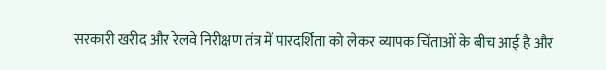सरकारी खरीद और रेलवे निरीक्षण तंत्र में पारदर्शिता को लेकर व्यापक चिंताओं के बीच आई है और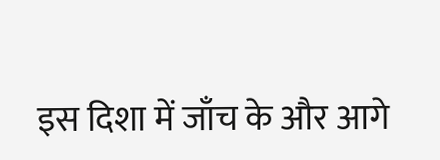इस दिशा में जाँच के और आगे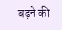बढ़ने की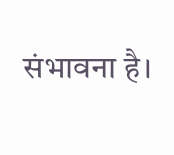संभावना है।